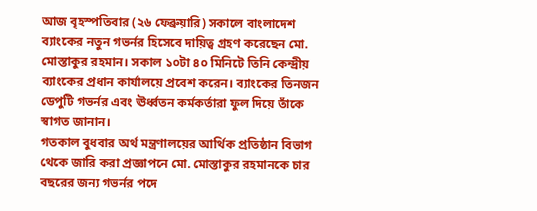আজ বৃহস্পতিবার (২৬ ফেব্রুয়ারি) সকালে বাংলাদেশ ব্যাংকের নতুন গভর্নর হিসেবে দায়িত্ব গ্রহণ করেছেন মো. মোস্তাকুর রহমান। সকাল ১০টা ৪০ মিনিটে তিনি কেন্দ্রীয় ব্যাংকের প্রধান কার্যালয়ে প্রবেশ করেন। ব্যাংকের তিনজন ডেপুটি গভর্নর এবং ঊর্ধ্বতন কর্মকর্তারা ফুল দিয়ে তাঁকে স্বাগত জানান।
গতকাল বুধবার অর্থ মন্ত্রণালয়ের আর্থিক প্রতিষ্ঠান বিভাগ থেকে জারি করা প্রজ্ঞাপনে মো. মোস্তাকুর রহমানকে চার বছরের জন্য গভর্নর পদে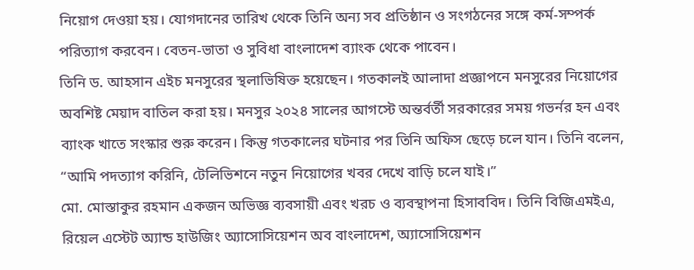নিয়োগ দেওয়া হয়। যোগদানের তারিখ থেকে তিনি অন্য সব প্রতিষ্ঠান ও সংগঠনের সঙ্গে কর্ম-সম্পর্ক পরিত্যাগ করবেন। বেতন-ভাতা ও সুবিধা বাংলাদেশ ব্যাংক থেকে পাবেন।
তিনি ড. আহসান এইচ মনসুরের স্থলাভিষিক্ত হয়েছেন। গতকালই আলাদা প্রজ্ঞাপনে মনসুরের নিয়োগের অবশিষ্ট মেয়াদ বাতিল করা হয়। মনসুর ২০২৪ সালের আগস্টে অন্তর্বর্তী সরকারের সময় গভর্নর হন এবং ব্যাংক খাতে সংস্কার শুরু করেন। কিন্তু গতকালের ঘটনার পর তিনি অফিস ছেড়ে চলে যান। তিনি বলেন, “আমি পদত্যাগ করিনি, টেলিভিশনে নতুন নিয়োগের খবর দেখে বাড়ি চলে যাই।”
মো. মোস্তাকুর রহমান একজন অভিজ্ঞ ব্যবসায়ী এবং খরচ ও ব্যবস্থাপনা হিসাববিদ। তিনি বিজিএমইএ, রিয়েল এস্টেট অ্যান্ড হাউজিং অ্যাসোসিয়েশন অব বাংলাদেশ, অ্যাসোসিয়েশন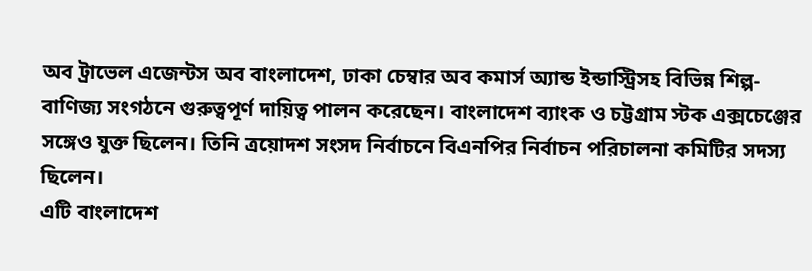অব ট্রাভেল এজেন্টস অব বাংলাদেশ, ঢাকা চেম্বার অব কমার্স অ্যান্ড ইন্ডাস্ট্রিসহ বিভিন্ন শিল্প-বাণিজ্য সংগঠনে গুরুত্বপূর্ণ দায়িত্ব পালন করেছেন। বাংলাদেশ ব্যাংক ও চট্টগ্রাম স্টক এক্সচেঞ্জের সঙ্গেও যুক্ত ছিলেন। তিনি ত্রয়োদশ সংসদ নির্বাচনে বিএনপির নির্বাচন পরিচালনা কমিটির সদস্য ছিলেন।
এটি বাংলাদেশ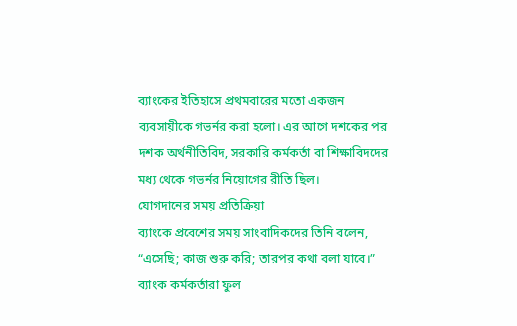ব্যাংকের ইতিহাসে প্রথমবারের মতো একজন ব্যবসায়ীকে গভর্নর করা হলো। এর আগে দশকের পর দশক অর্থনীতিবিদ, সরকারি কর্মকর্তা বা শিক্ষাবিদদের মধ্য থেকে গভর্নর নিয়োগের রীতি ছিল।
যোগদানের সময় প্রতিক্রিয়া
ব্যাংকে প্রবেশের সময় সাংবাদিকদের তিনি বলেন, “এসেছি; কাজ শুরু করি; তারপর কথা বলা যাবে।” ব্যাংক কর্মকর্তারা ফুল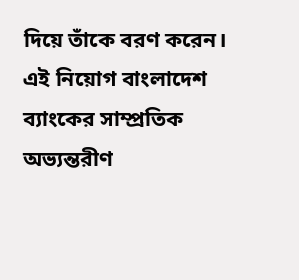দিয়ে তাঁকে বরণ করেন।
এই নিয়োগ বাংলাদেশ ব্যাংকের সাম্প্রতিক অভ্যন্তরীণ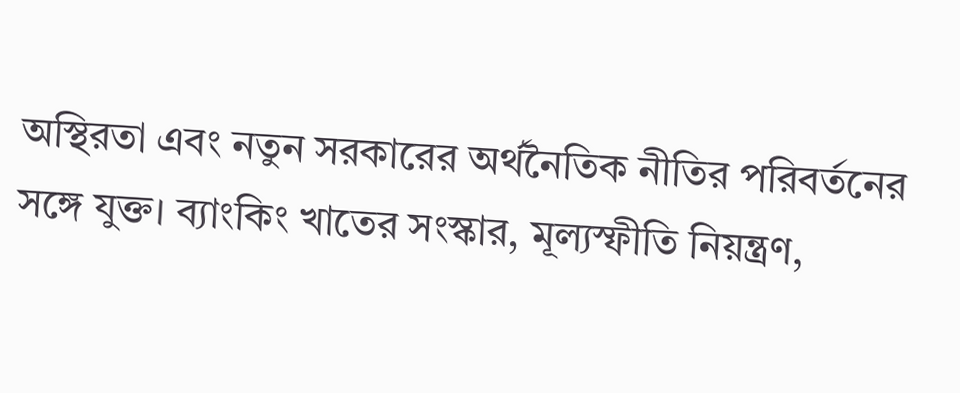অস্থিরতা এবং নতুন সরকারের অর্থনৈতিক নীতির পরিবর্তনের সঙ্গে যুক্ত। ব্যাংকিং খাতের সংস্কার, মূল্যস্ফীতি নিয়ন্ত্রণ,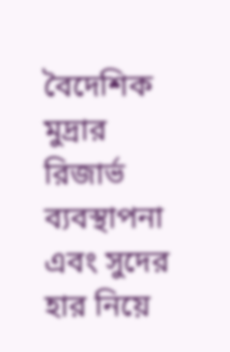বৈদেশিক মুদ্রার রিজার্ভ ব্যবস্থাপনা এবং সুদের হার নিয়ে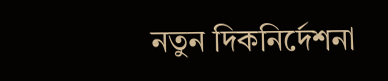নতুন দিকনির্দেশনা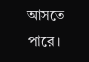আসতে পারে।